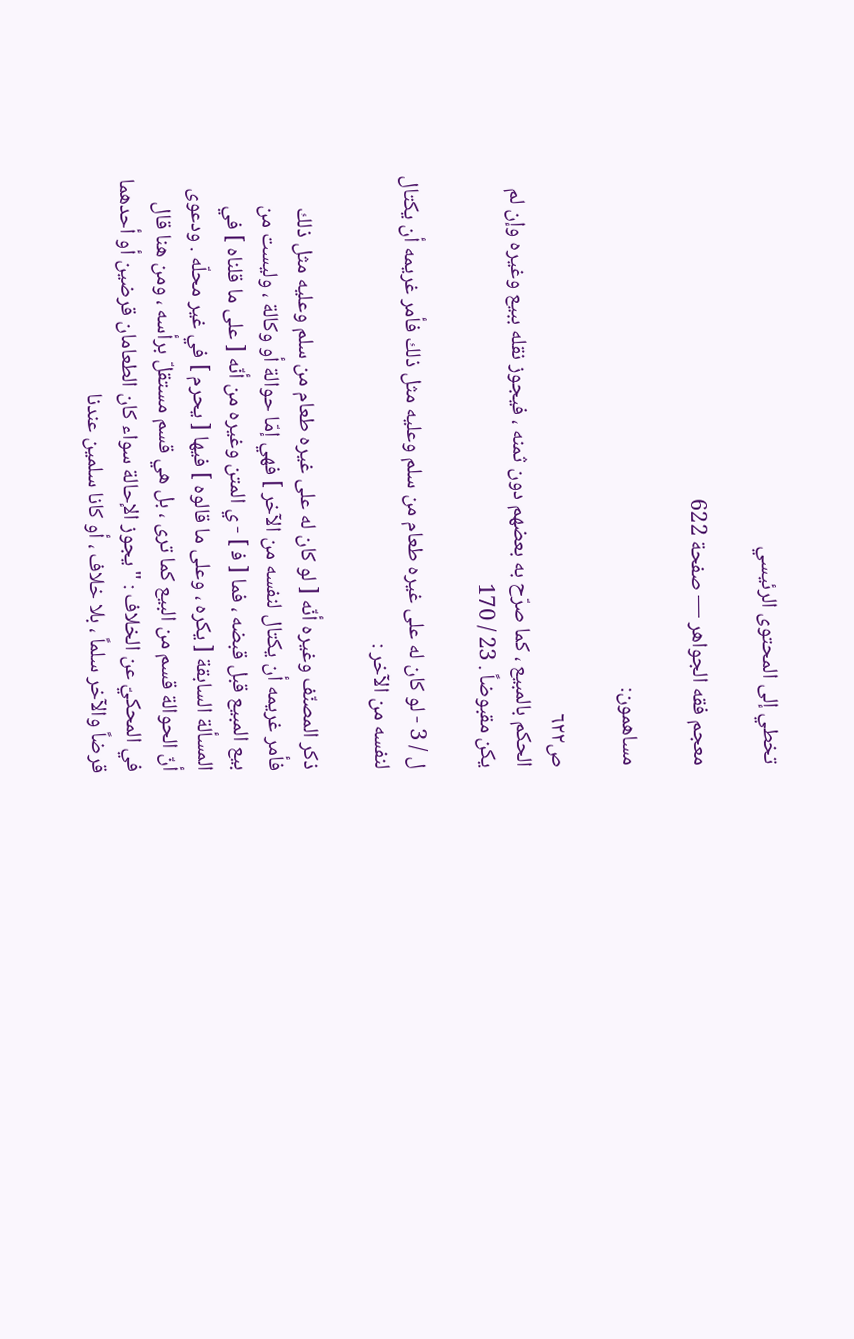تخطي إلى المحتوى الرئيسي

معجم فقه الجواهر — صفحة 622

مساهمون:

ص٦٢٢
الحكم بالمبيع ، كما صرّح به بعضهم دون ثمنه ، فيجوز نقله ببيع وغيره وإن لم يكن مقبوضاً . 23 / 170

ل / 3 - لو كان له على غيره طعام من سلم وعليه مثل ذلك فأمر غريمه أن يكتال لنفسه من الآخر :

ذكر المصنّف وغيره أنّه [ لو كان له على غيره طعام من سلم وعليه مثل ذلك فأمر غريمه أن يكتال لنفسه من الآخر ] فهي إمّا حوالة أو وكالة ، وليست من بيع المبيع قبل قبضه ، فما [ ف‍ ] - ي المتن وغيره من أنّه [ على ما قلناه ] في المسألة السابقة [ يكره ، وعلى ما قالوه ] فيها [ يحرم ] في غير محلّه . ودعوى أنّ الحوالة قسم من البيع كما ترى ، بل هي قسم مستقلّ برأسه ، ومن هنا قال في المحكيّ عن الخلاف : " يجوز الإحالة سواء كان الطعامان قرضين أو أحدهما قرضاً والآخر سلماً ، بلا خلاف ، أو كانا سلمين عندنا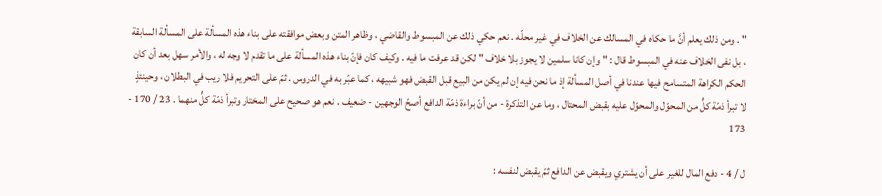" . ومن ذلك يعلم أنَّ ما حكاه في المسالك عن الخلاف في غير محلّه . نعم حكي ذلك عن المبسوط والقاضي ، وظاهر المتن وبعض موافقته على بناء هذه المسألة على المسألة السابقة ، بل نفى الخلاف عنه في المبسوط قال : " وإن كانا سلمين لا يجوز بلا خلاف " لكن قد عرفت ما فيه . وكيف كان فإنّ بناء هذه المسألة على ما تقدم لا وجه له ، والأمر سهل بعد أن كان الحكم الكراهة المتسامح فيها عندنا في أصل المسألة إذ ما نحن فيه إن لم يكن من البيع قبل القبض فهو شبيهه ، كما عبّر به في الدروس . ثمّ على التحريم فلا ريب في البطلان ، وحينئذٍ لا تبرأ ذمّة كلٍّ من المحوّل والمحوّل عليه بقبض المحتال ، وما عن التذكرة - من أنّ براءة ذمّة الدافع أصحّ الوجهين - ضعيف . نعم هو صحيح على المختار وتبرأ ذمّة كلٍّ منهما . 23 / 170 - 173

ل / 4 - دفع المال للغير على أن يشتري ويقبض عن الدافع ثمّ يقبض لنفسه :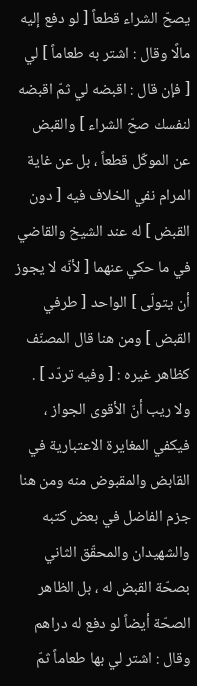يصحّ الشراء قطعاً [ لو دفع إليه مالًا وقال : اشتر به طعاماً ] لي [ فإن قال : اقبضه لي ثمّ اقبضه لنفسك صحّ الشراء ] والقبض عن الموكّل قطعاً ، بل عن غاية المرام نفي الخلاف فيه [ دون القبض ] له عند الشيخ والقاضي في ما حكي عنهما [ لأنّه لا يجوز أن يتولّى ] الواحد [ طرفي القبض ] ومن هنا قال المصنّف كظاهر غيره : [ وفيه تردّد ] . ولا ريب أنّ الأقوى الجواز ، فيكفي المغايرة الاعتبارية في القابض والمقبوض منه ومن هنا جزم الفاضل في بعض كتبه والشهيدان والمحقّق الثاني بصحّة القبض له ، بل الظاهر الصحّة أيضاً لو دفع له دراهم وقال : اشتر لي بها طعاماً ثمّ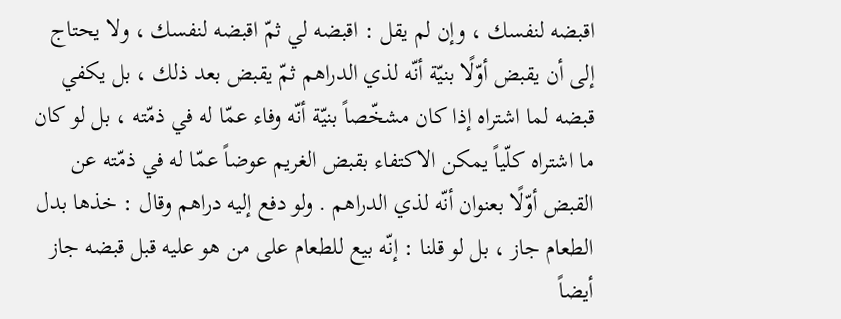اقبضه لنفسك ، وإن لم يقل : اقبضه لي ثمّ اقبضه لنفسك ، ولا يحتاج إلى أن يقبض أوّلًا بنيّة أنّه لذي الدراهم ثمّ يقبض بعد ذلك ، بل يكفي قبضه لما اشتراه إذا كان مشخّصاً بنيّة أنّه وفاء عمّا له في ذمّته ، بل لو كان ما اشتراه كلّياً يمكن الاكتفاء بقبض الغريم عوضاً عمّا له في ذمّته عن القبض أوّلًا بعنوان أنّه لذي الدراهم . ولو دفع إليه دراهم وقال : خذها بدل الطعام جاز ، بل لو قلنا : إنّه بيع للطعام على من هو عليه قبل قبضه جاز أيضاً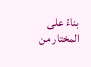بناءً على المختار من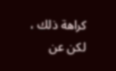كراهة ذلك ، لكن عن